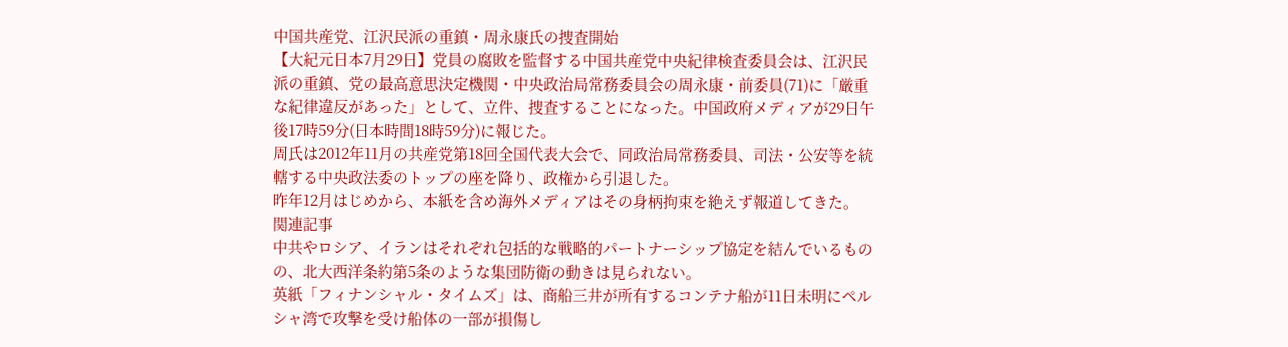中国共産党、江沢民派の重鎮・周永康氏の捜査開始
【大紀元日本7月29日】党員の腐敗を監督する中国共産党中央紀律検査委員会は、江沢民派の重鎮、党の最高意思決定機関・中央政治局常務委員会の周永康・前委員(71)に「厳重な紀律違反があった」として、立件、捜査することになった。中国政府メディアが29日午後17時59分(日本時間18時59分)に報じた。
周氏は2012年11月の共産党第18回全国代表大会で、同政治局常務委員、司法・公安等を統轄する中央政法委のトップの座を降り、政権から引退した。
昨年12月はじめから、本紙を含め海外メディアはその身柄拘束を絶えず報道してきた。
関連記事
中共やロシア、イランはそれぞれ包括的な戦略的パートナーシップ協定を結んでいるものの、北大西洋条約第5条のような集団防衛の動きは見られない。
英紙「フィナンシャル・タイムズ」は、商船三井が所有するコンテナ船が11日未明にペルシャ湾で攻撃を受け船体の一部が損傷し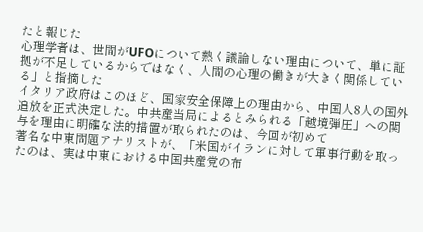たと報じた
心理学者は、世間がUFOについて熱く議論しない理由について、単に証拠が不足しているからではなく、人間の心理の働きが大きく関係している」と指摘した
イタリア政府はこのほど、国家安全保障上の理由から、中国人8人の国外追放を正式決定した。中共産当局によるとみられる「越境弾圧」への関与を理由に明確な法的措置が取られたのは、今回が初めて
著名な中東問題アナリストが、「米国がイランに対して軍事行動を取ったのは、実は中東における中国共産党の布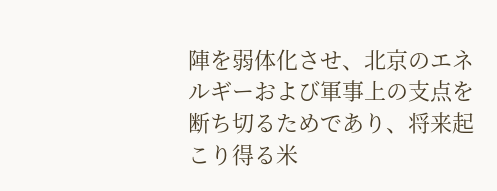陣を弱体化させ、北京のエネルギーおよび軍事上の支点を断ち切るためであり、将来起こり得る米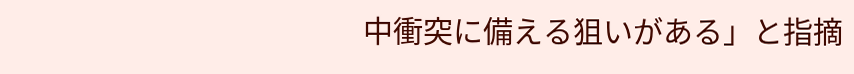中衝突に備える狙いがある」と指摘